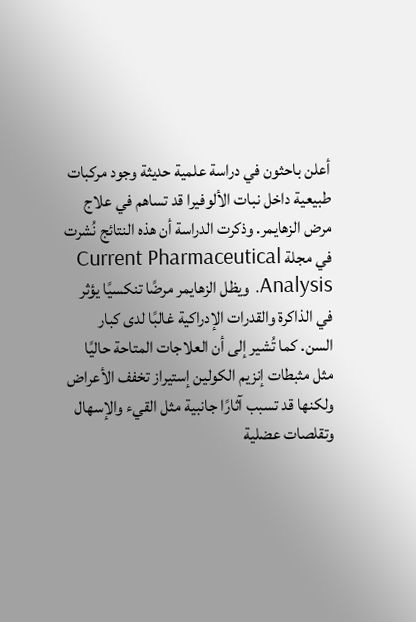أعلن باحثون في دراسة علمية حديثة وجود مركبات طبيعية داخل نبات الألوفيرا قد تساهم في علاج مرض الزهايمر. وذكرت الدراسة أن هذه النتائج نُشرت في مجلة Current Pharmaceutical Analysis. ويظل الزهايمر مرضًا تنكسيًا يؤثر في الذاكرة والقدرات الإدراكية غالبًا لدى كبار السن. كما تُشير إلى أن العلاجات المتاحة حاليًا مثل مثبطات إنزيم الكولين إستيراز تخفف الأعراض ولكنها قد تسبب آثارًا جانبية مثل القيء والإسهال وتقلصات عضلية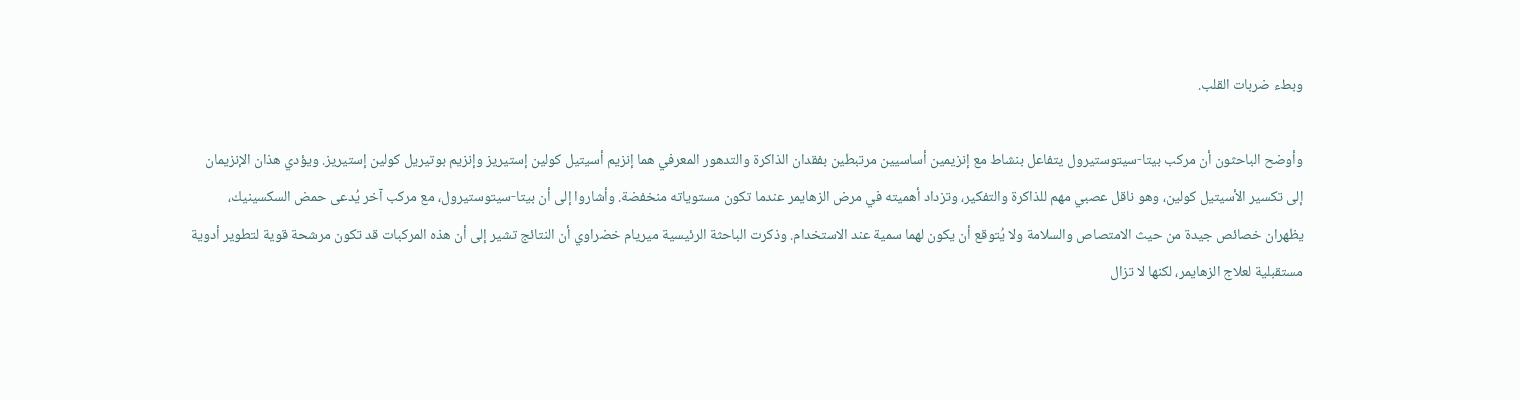وبطء ضربات القلب.

وأوضح الباحثون أن مركب بيتا-سيتوستيرول يتفاعل بنشاط مع إنزيمين أساسيين مرتبطين بفقدان الذاكرة والتدهور المعرفي هما إنزيم أسيتيل كولين إستيريز وإنزيم بوتيريل كولين إستيريز. ويؤدي هذان الإنزيمان إلى تكسير الأسيتيل كولين، وهو ناقل عصبي مهم للذاكرة والتفكير، وتزداد أهميته في مرض الزهايمر عندما تكون مستوياته منخفضة. وأشاروا إلى أن بيتا-سيتوستيرول، مع مركب آخر يُدعى حمض السكسينيك، يظهران خصائص جيدة من حيث الامتصاص والسلامة ولا يُتوقع أن يكون لهما سمية عند الاستخدام. وذكرت الباحثة الرئيسية ميريام خضراوي أن النتائج تشير إلى أن هذه المركبات قد تكون مرشحة قوية لتطوير أدوية مستقبلية لعلاج الزهايمر، لكنها لا تزال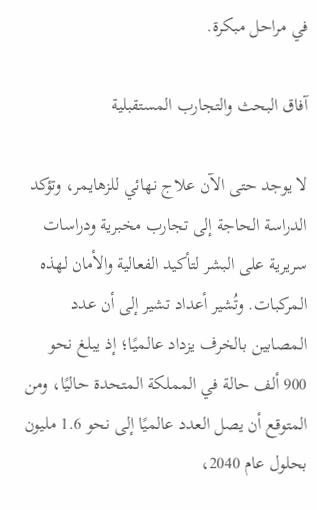في مراحل مبكرة.

آفاق البحث والتجارب المستقبلية

لا يوجد حتى الآن علاج نهائي للزهايمر، وتؤكد الدراسة الحاجة إلى تجارب مخبرية ودراسات سريرية على البشر لتأكيد الفعالية والأمان لهذه المركبات. وتُشير أعداد تشير إلى أن عدد المصابين بالخرف يزداد عالميًا؛ إذ يبلغ نحو 900 ألف حالة في المملكة المتحدة حاليًا، ومن المتوقع أن يصل العدد عالميًا إلى نحو 1.6 مليون بحلول عام 2040،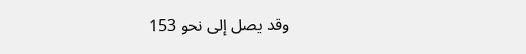وقد يصل إلى نحو 153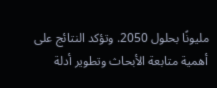مليونًا بحلول 2050. وتؤكد النتائج على أهمية متابعة الأبحاث وتطوير أدلة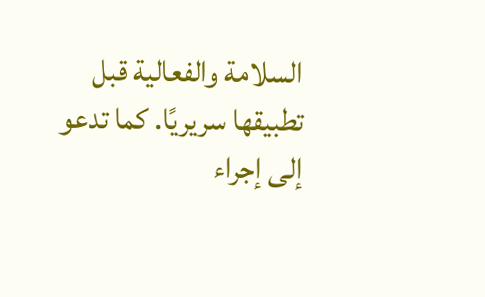السلامة والفعالية قبل تطبيقها سريريًا. كما تدعو إلى إجراء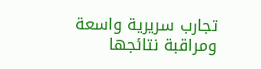تجارب سريرية واسعة ومراقبة نتائجها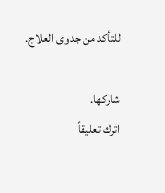للتأكد من جدوى العلاج.

شاركها.
اترك تعليقاً